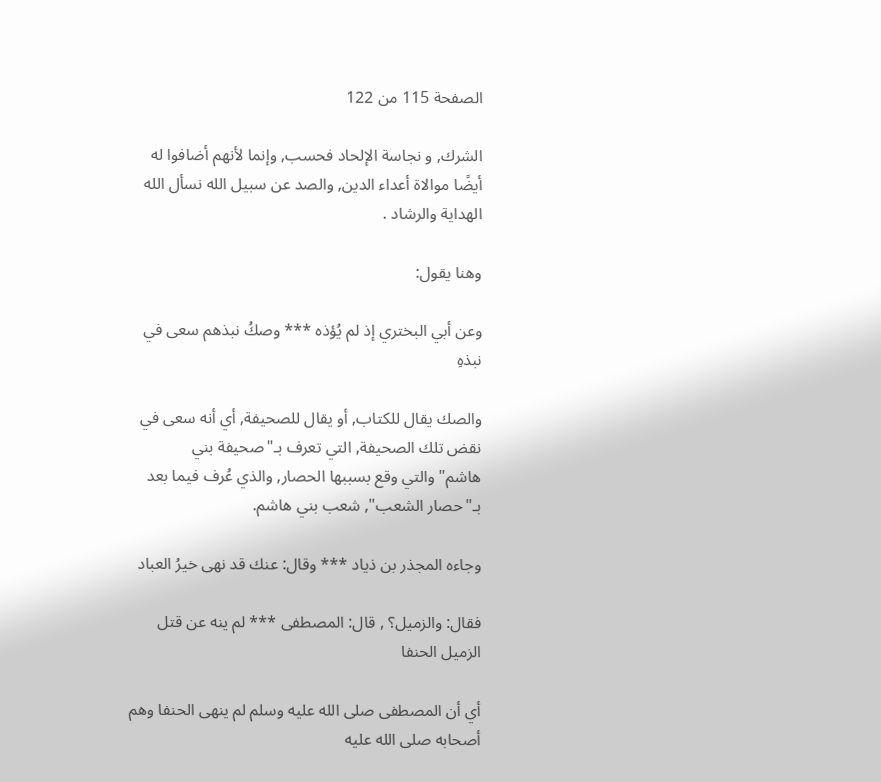الصفحة 115 من 122

الشرك, و نجاسة الإلحاد فحسب, وإنما لأنهم أضافوا له أيضًا موالاة أعداء الدين, والصد عن سبيل الله نسأل الله الهداية والرشاد .

وهنا يقول:

وعن أبي البختري إذ لم يُؤذه *** وصكُ نبذهم سعى في نبذهِ

والصك يقال للكتاب, أو يقال للصحيفة, أي أنه سعى في نقض تلك الصحيفة, التي تعرف بـ"صحيفة بني هاشم"والتي وقع بسببها الحصار, والذي عُرف فيما بعد بـ"حصار الشعب", شعب بني هاشم.

وجاءه المجذر بن ذياد *** وقال: عنك قد نهى خيرُ العباد

فقال: والزميل؟ , قال: المصطفى *** لم ينه عن قتل الزميل الحنفا

أي أن المصطفى صلى الله عليه وسلم لم ينهى الحنفا وهم أصحابه صلى الله عليه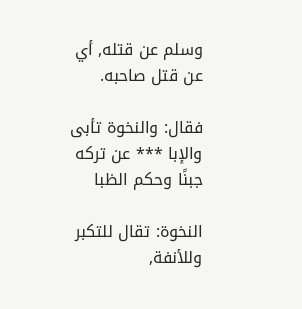وسلم عن قتله, أي عن قتل صاحبه.

فقال: والنخوة تأبى والإبا *** عن تركه جبنًا وحكم الظبا

النخوة: تقال للتكبر وللأنفة,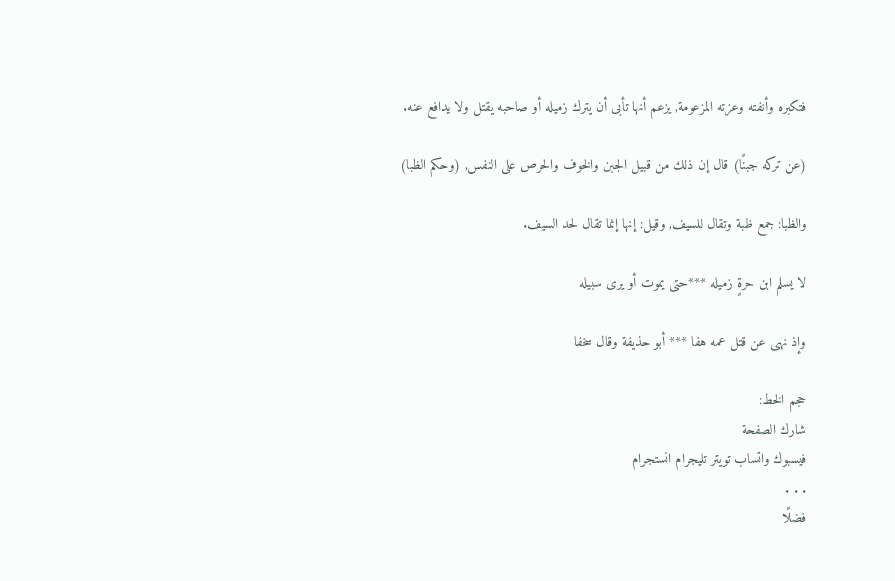فتكبره وأنفته وعزته المزعومة, يزعم أنها تأبى أن يترك زميله أو صاحبه يقتل ولا يدافع عنه.

(عن تركه جبنًا) قال إن ذلك من قبيل الجبن والخوف والحرص على النفس, (وحكم الظبا)

والظبا: جمع ظبة وتقال للسيف, وقيل: إنها إنما تقال لحد السيف.

لا يسلم ابن حرةٍ زميله ***حتى يموت أو يرى سبيله

وإذ نهى عن قتل عمه هفا *** أبو حذيفة وقال سخفا

حجم الخط:
شارك الصفحة
فيسبوك واتساب تويتر تليجرام انستجرام
. . .
فضلًا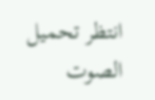انتظر تحميل الصوت